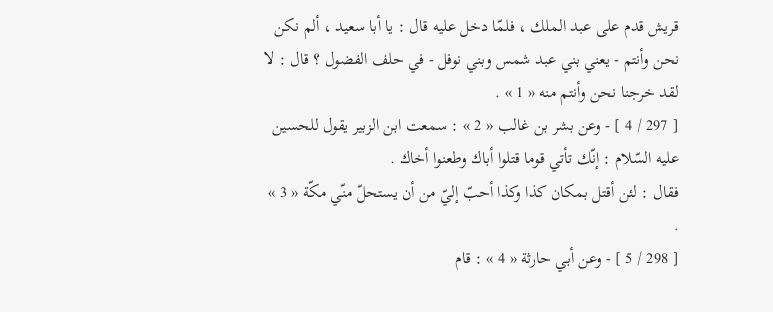قريش قدم على عبد الملك ، فلمّا دخل عليه قال : يا أبا سعيد ، ألم نكن نحن وأنتم - يعني بني عبد شمس وبني نوفل - في حلف الفضول ؟ قال : لا لقد خرجنا نحن وأنتم منه « 1 » .
[ 297 / 4 ] - وعن بشر بن غالب « 2 » : سمعت ابن الزبير يقول للحسين عليه السّلام : إنّك تأتي قوما قتلوا أباك وطعنوا أخاك .
فقال : لئن أقتل بمكان كذا وكذا أحبّ إليّ من أن يستحلّ منّي مكّة « 3 » .
[ 298 / 5 ] - وعن أبي حارثة « 4 » : قام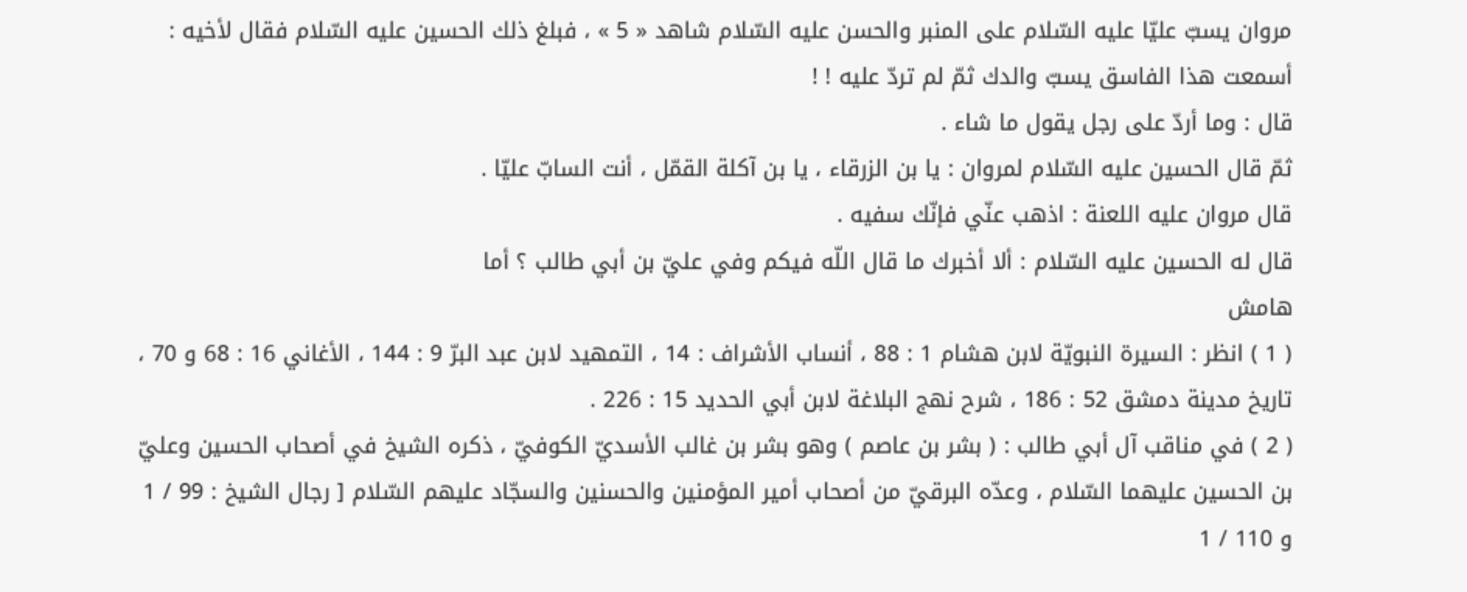مروان يسبّ عليّا عليه السّلام على المنبر والحسن عليه السّلام شاهد « 5 » ، فبلغ ذلك الحسين عليه السّلام فقال لأخيه : أسمعت هذا الفاسق يسبّ والدك ثمّ لم تردّ عليه ! !
قال : وما أردّ على رجل يقول ما شاء .
ثمّ قال الحسين عليه السّلام لمروان : يا بن الزرقاء ، يا بن آكلة القمّل ، أنت السابّ عليّا .
قال مروان عليه اللعنة : اذهب عنّي فإنّك سفيه .
قال له الحسين عليه السّلام : ألا أخبرك ما قال اللّه فيكم وفي عليّ بن أبي طالب ؟ أما
هامش
( 1 ) انظر : السيرة النبويّة لابن هشام 1 : 88 ، أنساب الأشراف : 14 ، التمهيد لابن عبد البرّ 9 : 144 ، الأغاني 16 : 68 و 70 ، تاريخ مدينة دمشق 52 : 186 ، شرح نهج البلاغة لابن أبي الحديد 15 : 226 .
( 2 ) في مناقب آل أبي طالب : ( بشر بن عاصم ) وهو بشر بن غالب الأسديّ الكوفيّ ، ذكره الشيخ في أصحاب الحسين وعليّ بن الحسين عليهما السّلام ، وعدّه البرقيّ من أصحاب أمير المؤمنين والحسنين والسجّاد عليهم السّلام [ رجال الشيخ : 99 / 1 و 110 / 1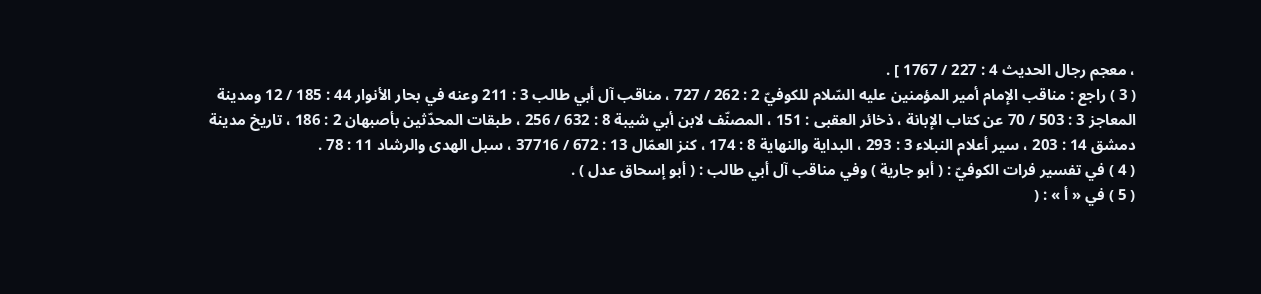، معجم رجال الحديث 4 : 227 / 1767 ] .
( 3 ) راجع : مناقب الإمام أمير المؤمنين عليه السّلام للكوفيّ 2 : 262 / 727 ، مناقب آل أبي طالب 3 : 211 وعنه في بحار الأنوار 44 : 185 / 12 ومدينة المعاجز 3 : 503 / 70 عن كتاب الإبانة ، ذخائر العقبى : 151 ، المصنّف لابن أبي شيبة 8 : 632 / 256 ، طبقات المحدّثين بأصبهان 2 : 186 ، تاريخ مدينة دمشق 14 : 203 ، سير أعلام النبلاء 3 : 293 ، البداية والنهاية 8 : 174 ، كنز العمّال 13 : 672 / 37716 ، سبل الهدى والرشاد 11 : 78 .
( 4 ) في تفسير فرات الكوفيّ : ( أبو جارية ) وفي مناقب آل أبي طالب : ( أبو إسحاق عدل ) .
( 5 ) في « أ » : (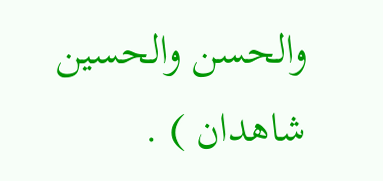والحسن والحسين شاهدان ) .